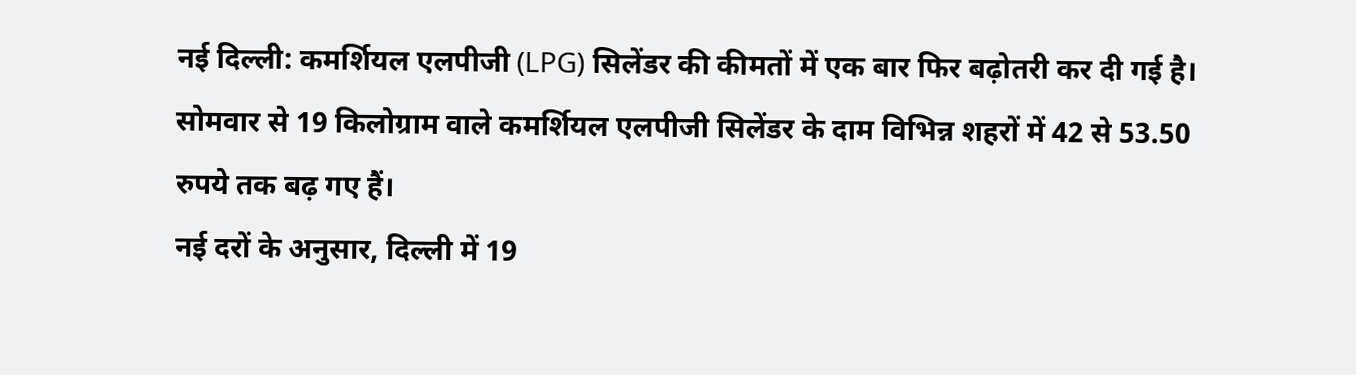नई दिल्ली: कमर्शियल एलपीजी (LPG) सिलेंडर की कीमतों में एक बार फिर बढ़ोतरी कर दी गई है। सोमवार से 19 किलोग्राम वाले कमर्शियल एलपीजी सिलेंडर के दाम विभिन्न शहरों में 42 से 53.50 रुपये तक बढ़ गए हैं।
नई दरों के अनुसार, दिल्ली में 19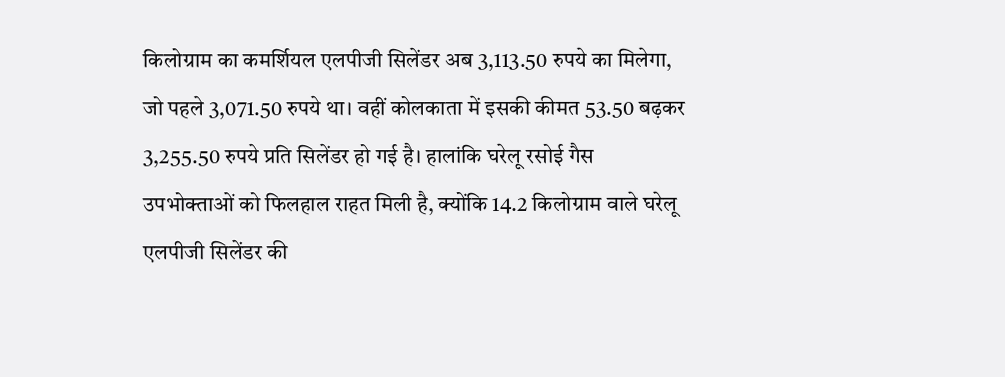किलोग्राम का कमर्शियल एलपीजी सिलेंडर अब 3,113.50 रुपये का मिलेगा, जो पहले 3,071.50 रुपये था। वहीं कोलकाता में इसकी कीमत 53.50 बढ़कर 3,255.50 रुपये प्रति सिलेंडर हो गई है। हालांकि घरेलू रसोई गैस उपभोक्ताओं को फिलहाल राहत मिली है, क्योंकि 14.2 किलोग्राम वाले घरेलू एलपीजी सिलेंडर की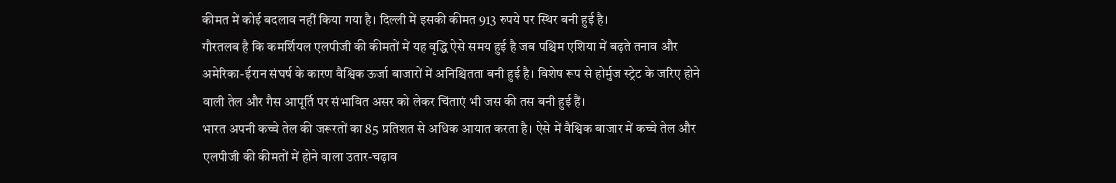कीमत में कोई बदलाव नहीं किया गया है। दिल्ली में इसकी कीमत 913 रुपये पर स्थिर बनी हुई है।
गौरतलब है कि कमर्शियल एलपीजी की कीमतों में यह वृद्धि ऐसे समय हुई है जब पश्चिम एशिया में बढ़ते तनाव और अमेरिका-ईरान संघर्ष के कारण वैश्विक ऊर्जा बाजारों में अनिश्चितता बनी हुई है। विशेष रूप से होर्मुज स्ट्रेट के जरिए होने वाली तेल और गैस आपूर्ति पर संभावित असर को लेकर चिंताएं भी जस की तस बनी हुई हैं।
भारत अपनी कच्चे तेल की जरूरतों का 85 प्रतिशत से अधिक आयात करता है। ऐसे में वैश्विक बाजार में कच्चे तेल और एलपीजी की कीमतों में होने वाला उतार-चढ़ाव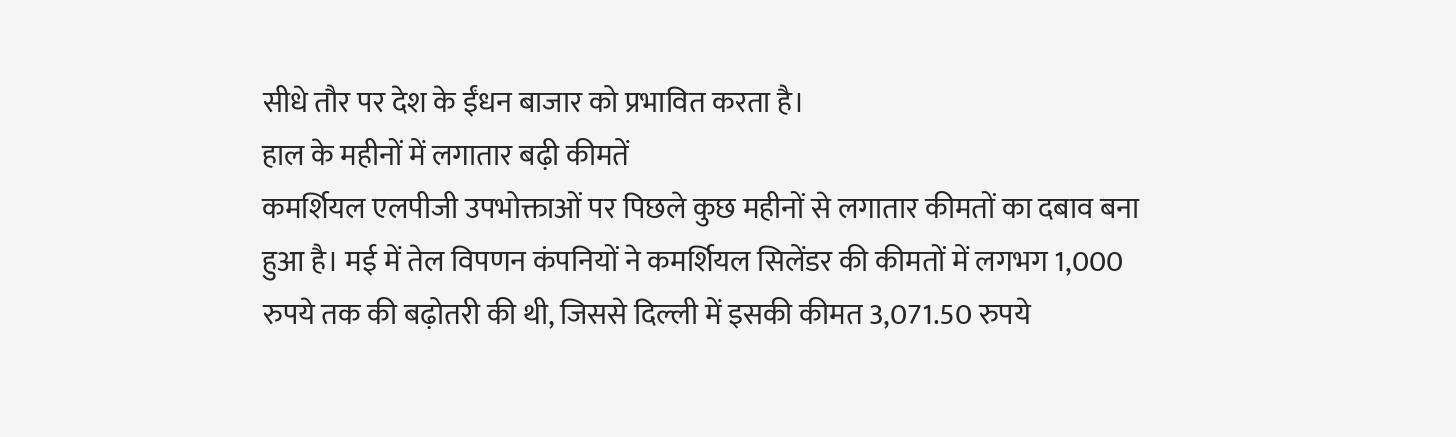सीधे तौर पर देश के ईंधन बाजार को प्रभावित करता है।
हाल के महीनों में लगातार बढ़ी कीमतें
कमर्शियल एलपीजी उपभोक्ताओं पर पिछले कुछ महीनों से लगातार कीमतों का दबाव बना हुआ है। मई में तेल विपणन कंपनियों ने कमर्शियल सिलेंडर की कीमतों में लगभग 1,000 रुपये तक की बढ़ोतरी की थी, जिससे दिल्ली में इसकी कीमत 3,071.50 रुपये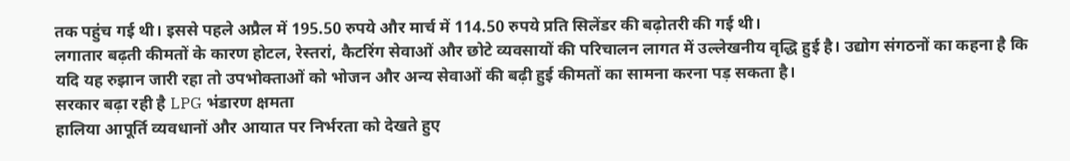तक पहुंच गई थी। इससे पहले अप्रैल में 195.50 रुपये और मार्च में 114.50 रुपये प्रति सिलेंडर की बढ़ोतरी की गई थी।
लगातार बढ़ती कीमतों के कारण होटल, रेस्तरां, कैटरिंग सेवाओं और छोटे व्यवसायों की परिचालन लागत में उल्लेखनीय वृद्धि हुई है। उद्योग संगठनों का कहना है कि यदि यह रुझान जारी रहा तो उपभोक्ताओं को भोजन और अन्य सेवाओं की बढ़ी हुई कीमतों का सामना करना पड़ सकता है।
सरकार बढ़ा रही है LPG भंडारण क्षमता
हालिया आपूर्ति व्यवधानों और आयात पर निर्भरता को देखते हुए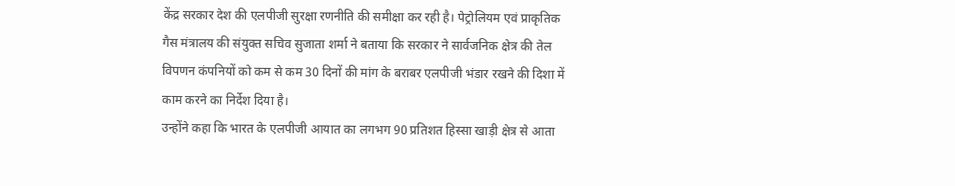केंद्र सरकार देश की एलपीजी सुरक्षा रणनीति की समीक्षा कर रही है। पेट्रोलियम एवं प्राकृतिक गैस मंत्रालय की संयुक्त सचिव सुजाता शर्मा ने बताया कि सरकार ने सार्वजनिक क्षेत्र की तेल विपणन कंपनियों को कम से कम 30 दिनों की मांग के बराबर एलपीजी भंडार रखने की दिशा में काम करने का निर्देश दिया है।
उन्होंने कहा कि भारत के एलपीजी आयात का लगभग 90 प्रतिशत हिस्सा खाड़ी क्षेत्र से आता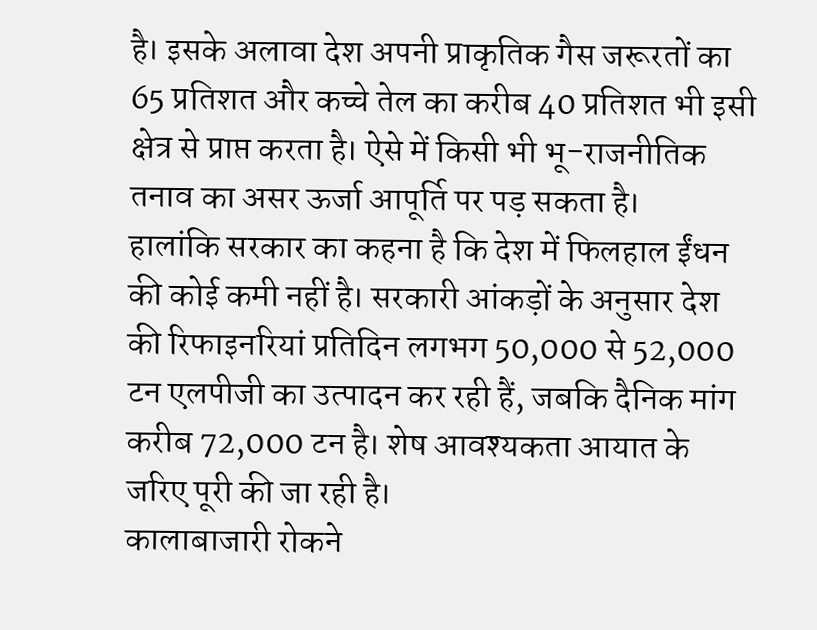है। इसके अलावा देश अपनी प्राकृतिक गैस जरूरतों का 65 प्रतिशत और कच्चे तेल का करीब 40 प्रतिशत भी इसी क्षेत्र से प्राप्त करता है। ऐसे में किसी भी भू-राजनीतिक तनाव का असर ऊर्जा आपूर्ति पर पड़ सकता है।
हालांकि सरकार का कहना है कि देश में फिलहाल ईंधन की कोई कमी नहीं है। सरकारी आंकड़ों के अनुसार देश की रिफाइनरियां प्रतिदिन लगभग 50,000 से 52,000 टन एलपीजी का उत्पादन कर रही हैं, जबकि दैनिक मांग करीब 72,000 टन है। शेष आवश्यकता आयात के जरिए पूरी की जा रही है।
कालाबाजारी रोकने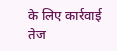के लिए कार्रवाई तेज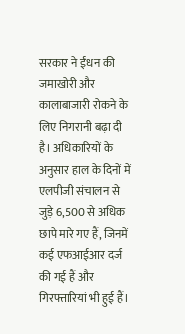सरकार ने ईंधन की जमाखोरी और कालाबाजारी रोकने के लिए निगरानी बढ़ा दी है। अधिकारियों के अनुसार हाल के दिनों में एलपीजी संचालन से जुड़े 6,500 से अधिक छापे मारे गए हैं, जिनमें कई एफआईआर दर्ज की गई हैं और गिरफ्तारियां भी हुई हैं।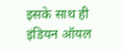इसके साथ ही इंडियन ऑयल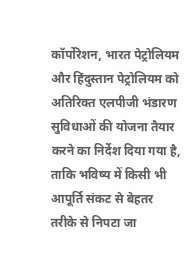कॉर्पोरेशन, भारत पेट्रोलियम और हिंदुस्तान पेट्रोलियम को अतिरिक्त एलपीजी भंडारण सुविधाओं की योजना तैयार करने का निर्देश दिया गया है, ताकि भविष्य में किसी भी आपूर्ति संकट से बेहतर तरीके से निपटा जा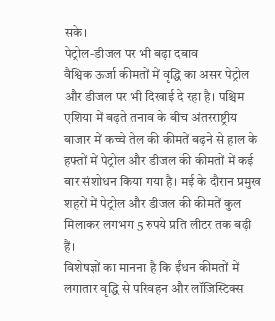सके।
पेट्रोल-डीजल पर भी बढ़ा दबाव
वैश्विक ऊर्जा कीमतों में वृद्धि का असर पेट्रोल और डीजल पर भी दिखाई दे रहा है। पश्चिम एशिया में बढ़ते तनाव के बीच अंतरराष्ट्रीय बाजार में कच्चे तेल की कीमतें बढ़ने से हाल के हफ्तों में पेट्रोल और डीजल की कीमतों में कई बार संशोधन किया गया है। मई के दौरान प्रमुख शहरों में पेट्रोल और डीजल की कीमतें कुल मिलाकर लगभग 5 रुपये प्रति लीटर तक बढ़ी हैं।
विशेषज्ञों का मानना है कि ईंधन कीमतों में लगातार वृद्धि से परिवहन और लॉजिस्टिक्स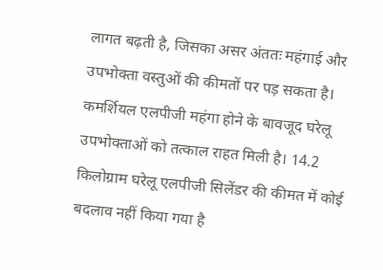लागत बढ़ती है, जिसका असर अंततः महंगाई और उपभोक्ता वस्तुओं की कीमतों पर पड़ सकता है।
कमर्शियल एलपीजी महंगा होने के बावजूद घरेलू उपभोक्ताओं को तत्काल राहत मिली है। 14.2 किलोग्राम घरेलू एलपीजी सिलेंडर की कीमत में कोई बदलाव नहीं किया गया है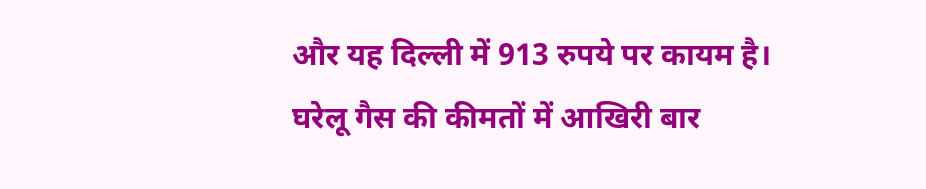और यह दिल्ली में 913 रुपये पर कायम है। घरेलू गैस की कीमतों में आखिरी बार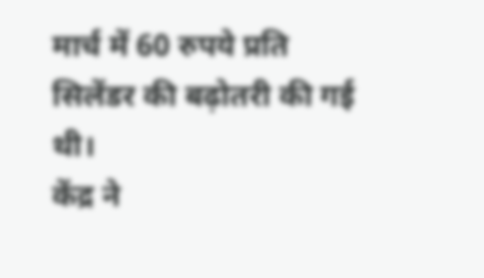मार्च में 60 रुपये प्रति सिलेंडर की बढ़ोतरी की गई थी।
केंद्र ने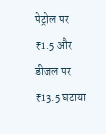पेट्रोल पर ₹1.5 और डीजल पर ₹13.5 घटाया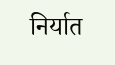निर्यात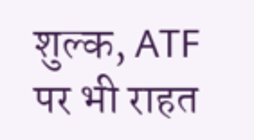शुल्क, ATF पर भी राहत